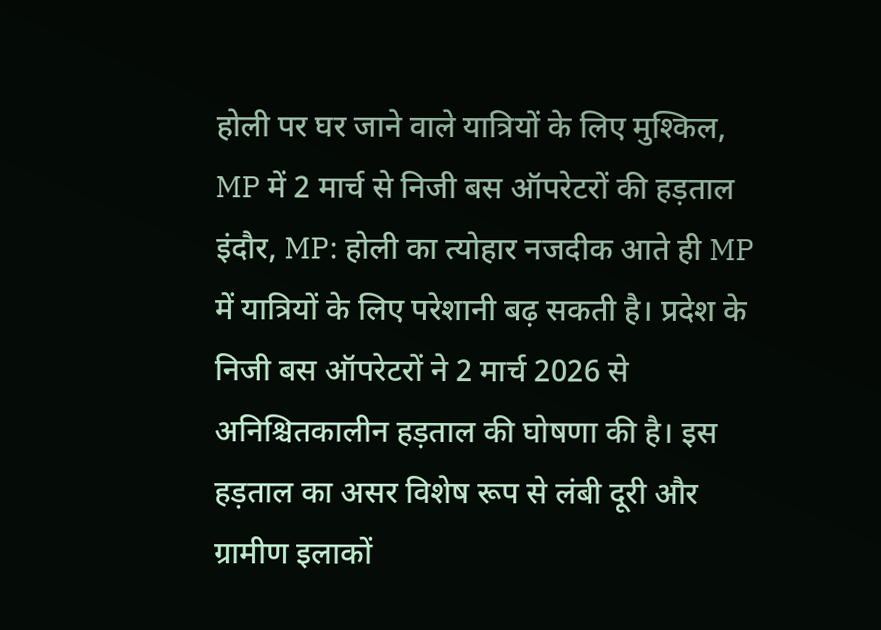होली पर घर जाने वाले यात्रियों के लिए मुश्किल, MP में 2 मार्च से निजी बस ऑपरेटरों की हड़ताल
इंदौर, MP: होली का त्योहार नजदीक आते ही MP में यात्रियों के लिए परेशानी बढ़ सकती है। प्रदेश के निजी बस ऑपरेटरों ने 2 मार्च 2026 से अनिश्चितकालीन हड़ताल की घोषणा की है। इस हड़ताल का असर विशेष रूप से लंबी दूरी और ग्रामीण इलाकों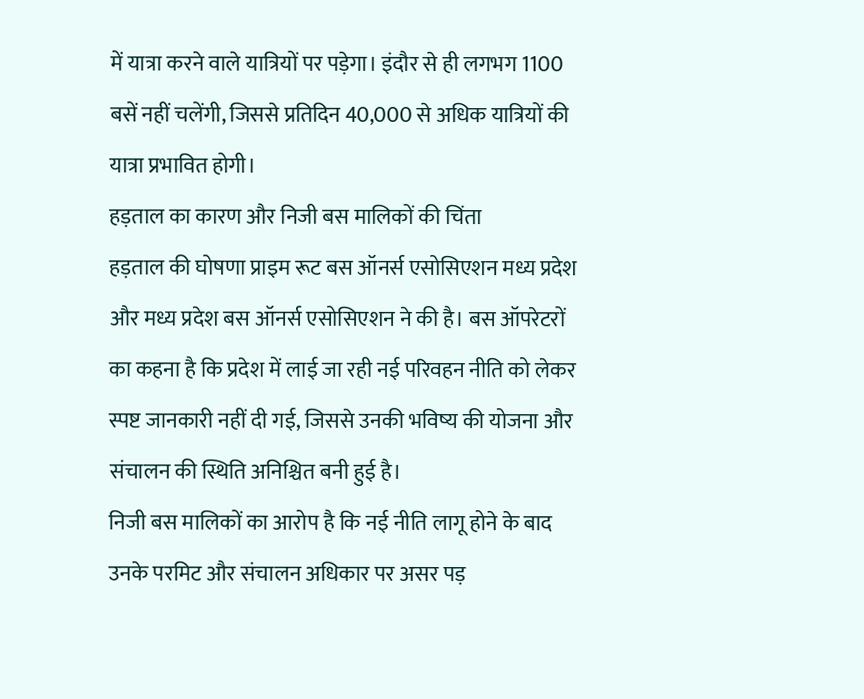में यात्रा करने वाले यात्रियों पर पड़ेगा। इंदौर से ही लगभग 1100 बसें नहीं चलेंगी, जिससे प्रतिदिन 40,000 से अधिक यात्रियों की यात्रा प्रभावित होगी।
हड़ताल का कारण और निजी बस मालिकों की चिंता
हड़ताल की घोषणा प्राइम रूट बस ऑनर्स एसोसिएशन मध्य प्रदेश और मध्य प्रदेश बस ऑनर्स एसोसिएशन ने की है। बस ऑपरेटरों का कहना है कि प्रदेश में लाई जा रही नई परिवहन नीति को लेकर स्पष्ट जानकारी नहीं दी गई, जिससे उनकी भविष्य की योजना और संचालन की स्थिति अनिश्चित बनी हुई है।
निजी बस मालिकों का आरोप है कि नई नीति लागू होने के बाद उनके परमिट और संचालन अधिकार पर असर पड़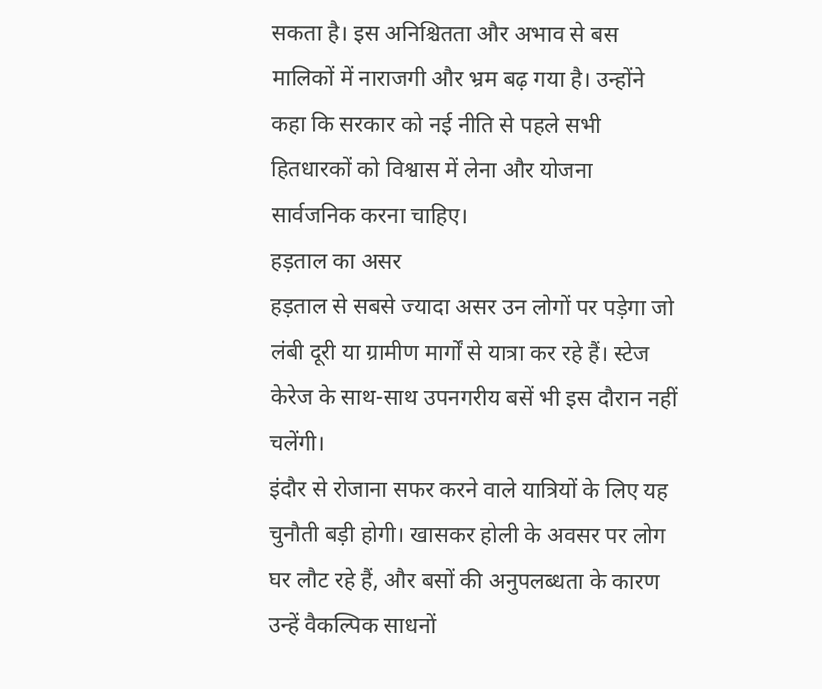सकता है। इस अनिश्चितता और अभाव से बस मालिकों में नाराजगी और भ्रम बढ़ गया है। उन्होंने कहा कि सरकार को नई नीति से पहले सभी हितधारकों को विश्वास में लेना और योजना सार्वजनिक करना चाहिए।
हड़ताल का असर
हड़ताल से सबसे ज्यादा असर उन लोगों पर पड़ेगा जो लंबी दूरी या ग्रामीण मार्गों से यात्रा कर रहे हैं। स्टेज केरेज के साथ-साथ उपनगरीय बसें भी इस दौरान नहीं चलेंगी।
इंदौर से रोजाना सफर करने वाले यात्रियों के लिए यह चुनौती बड़ी होगी। खासकर होली के अवसर पर लोग घर लौट रहे हैं, और बसों की अनुपलब्धता के कारण उन्हें वैकल्पिक साधनों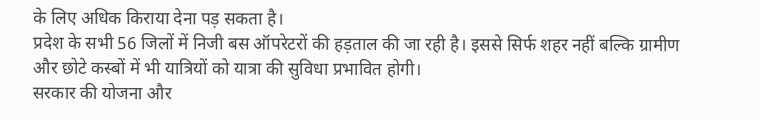के लिए अधिक किराया देना पड़ सकता है।
प्रदेश के सभी 56 जिलों में निजी बस ऑपरेटरों की हड़ताल की जा रही है। इससे सिर्फ शहर नहीं बल्कि ग्रामीण और छोटे कस्बों में भी यात्रियों को यात्रा की सुविधा प्रभावित होगी।
सरकार की योजना और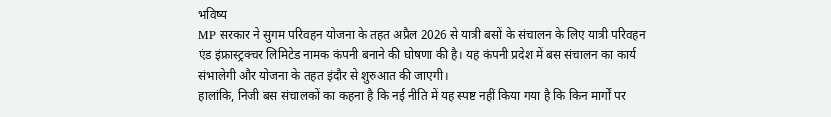भविष्य
MP सरकार ने सुगम परिवहन योजना के तहत अप्रैल 2026 से यात्री बसों के संचालन के लिए यात्री परिवहन एंड इंफ्रास्ट्रक्चर लिमिटेड नामक कंपनी बनाने की घोषणा की है। यह कंपनी प्रदेश में बस संचालन का कार्य संभालेगी और योजना के तहत इंदौर से शुरुआत की जाएगी।
हालांकि, निजी बस संचालकों का कहना है कि नई नीति में यह स्पष्ट नहीं किया गया है कि किन मार्गों पर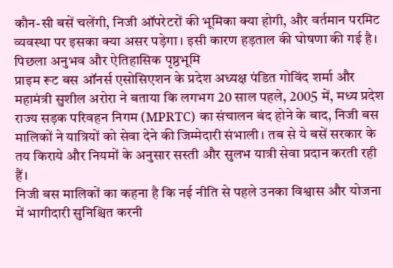कौन-सी बसें चलेंगी, निजी ऑपरेटरों की भूमिका क्या होगी, और वर्तमान परमिट व्यवस्था पर इसका क्या असर पड़ेगा। इसी कारण हड़ताल की घोषणा की गई है।
पिछला अनुभव और ऐतिहासिक पृष्ठभूमि
प्राइम रूट बस ऑनर्स एसोसिएशन के प्रदेश अध्यक्ष पंडित गोविंद शर्मा और महामंत्री सुशील अरोरा ने बताया कि लगभग 20 साल पहले, 2005 में, मध्य प्रदेश राज्य सड़क परिवहन निगम (MPRTC) का संचालन बंद होने के बाद, निजी बस मालिकों ने यात्रियों को सेवा देने की जिम्मेदारी संभाली। तब से ये बसें सरकार के तय किराये और नियमों के अनुसार सस्ती और सुलभ यात्री सेवा प्रदान करती रही हैं।
निजी बस मालिकों का कहना है कि नई नीति से पहले उनका विश्वास और योजना में भागीदारी सुनिश्चित करनी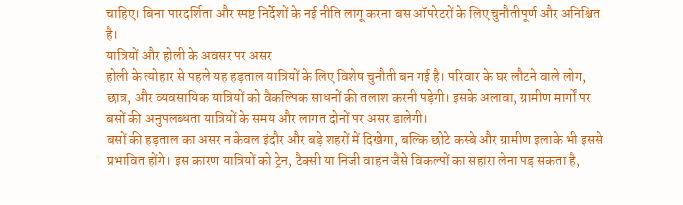चाहिए। बिना पारदर्शिता और स्पष्ट निर्देशों के नई नीति लागू करना बस ऑपरेटरों के लिए चुनौतीपूर्ण और अनिश्चित है।
यात्रियों और होली के अवसर पर असर
होली के त्योहार से पहले यह हड़ताल यात्रियों के लिए विशेष चुनौती बन गई है। परिवार के घर लौटने वाले लोग, छात्र, और व्यवसायिक यात्रियों को वैकल्पिक साधनों की तलाश करनी पड़ेगी। इसके अलावा, ग्रामीण मार्गों पर बसों की अनुपलब्धता यात्रियों के समय और लागत दोनों पर असर डालेगी।
बसों की हड़ताल का असर न केवल इंदौर और बड़े शहरों में दिखेगा, बल्कि छोटे कस्बे और ग्रामीण इलाके भी इससे प्रभावित होंगे। इस कारण यात्रियों को ट्रेन, टैक्सी या निजी वाहन जैसे विकल्पों का सहारा लेना पड़ सकता है,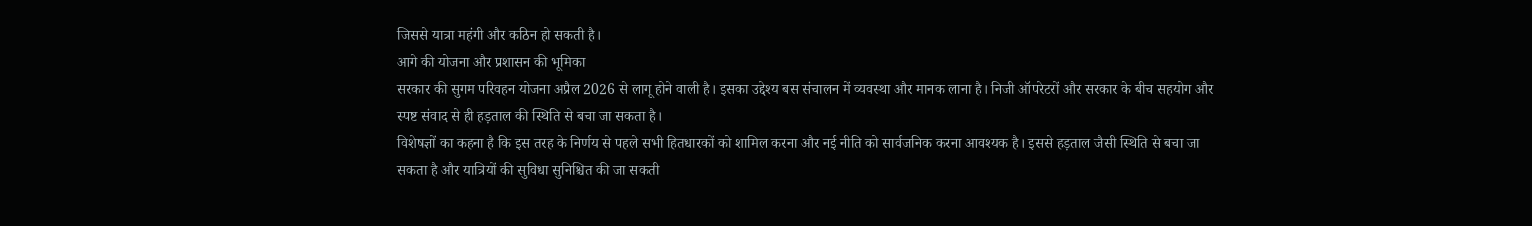जिससे यात्रा महंगी और कठिन हो सकती है।
आगे की योजना और प्रशासन की भूमिका
सरकार की सुगम परिवहन योजना अप्रैल 2026 से लागू होने वाली है। इसका उद्देश्य बस संचालन में व्यवस्था और मानक लाना है। निजी ऑपरेटरों और सरकार के बीच सहयोग और स्पष्ट संवाद से ही हड़ताल की स्थिति से बचा जा सकता है।
विशेषज्ञों का कहना है कि इस तरह के निर्णय से पहले सभी हितधारकों को शामिल करना और नई नीति को सार्वजनिक करना आवश्यक है। इससे हड़ताल जैसी स्थिति से बचा जा सकता है और यात्रियों की सुविधा सुनिश्चित की जा सकती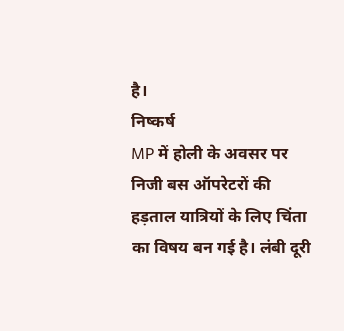है।
निष्कर्ष
MP में होली के अवसर पर निजी बस ऑपरेटरों की हड़ताल यात्रियों के लिए चिंता का विषय बन गई है। लंबी दूरी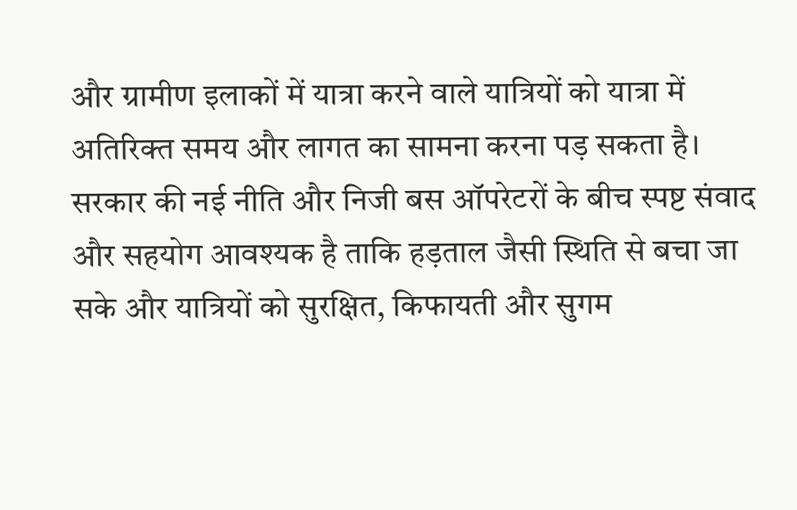और ग्रामीण इलाकों में यात्रा करने वाले यात्रियों को यात्रा में अतिरिक्त समय और लागत का सामना करना पड़ सकता है।
सरकार की नई नीति और निजी बस ऑपरेटरों के बीच स्पष्ट संवाद और सहयोग आवश्यक है ताकि हड़ताल जैसी स्थिति से बचा जा सके और यात्रियों को सुरक्षित, किफायती और सुगम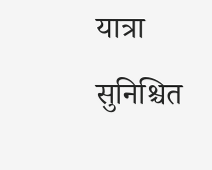यात्रा सुनिश्चित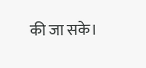की जा सके।